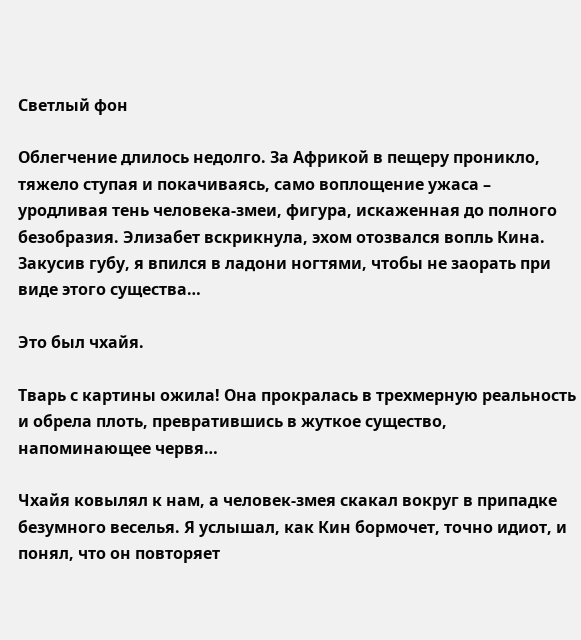Светлый фон

Облегчение длилось недолго. За Африкой в пещеру проникло, тяжело ступая и покачиваясь, само воплощение ужаса – уродливая тень человека-змеи, фигура, искаженная до полного безобразия. Элизабет вскрикнула, эхом отозвался вопль Кина. Закусив губу, я впился в ладони ногтями, чтобы не заорать при виде этого существа…

Это был чхайя.

Тварь с картины ожила! Она прокралась в трехмерную реальность и обрела плоть, превратившись в жуткое существо, напоминающее червя…

Чхайя ковылял к нам, а человек-змея скакал вокруг в припадке безумного веселья. Я услышал, как Кин бормочет, точно идиот, и понял, что он повторяет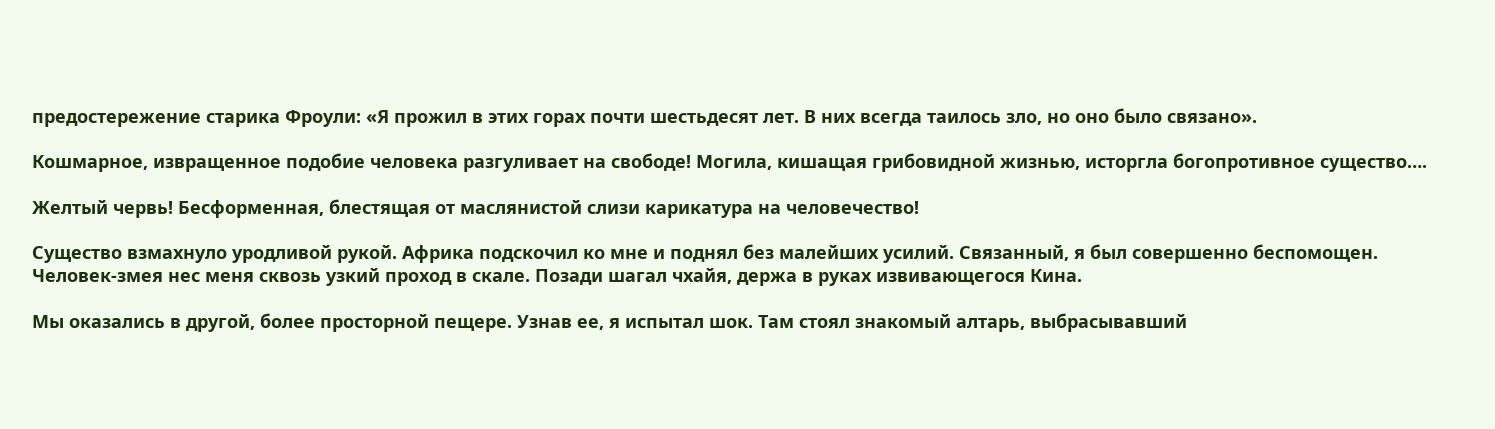предостережение старика Фроули: «Я прожил в этих горах почти шестьдесят лет. В них всегда таилось зло, но оно было связано».

Кошмарное, извращенное подобие человека разгуливает на свободе! Могила, кишащая грибовидной жизнью, исторгла богопротивное существо….

Желтый червь! Бесформенная, блестящая от маслянистой слизи карикатура на человечество!

Существо взмахнуло уродливой рукой. Африка подскочил ко мне и поднял без малейших усилий. Связанный, я был совершенно беспомощен. Человек-змея нес меня сквозь узкий проход в скале. Позади шагал чхайя, держа в руках извивающегося Кина.

Мы оказались в другой, более просторной пещере. Узнав ее, я испытал шок. Там стоял знакомый алтарь, выбрасывавший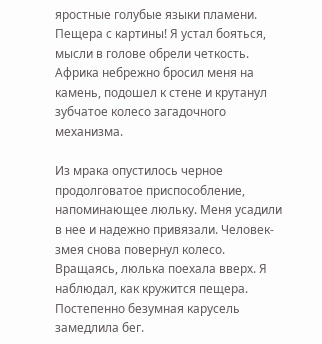яростные голубые языки пламени. Пещера с картины! Я устал бояться, мысли в голове обрели четкость. Африка небрежно бросил меня на камень, подошел к стене и крутанул зубчатое колесо загадочного механизма.

Из мрака опустилось черное продолговатое приспособление, напоминающее люльку. Меня усадили в нее и надежно привязали. Человек-змея снова повернул колесо. Вращаясь, люлька поехала вверх. Я наблюдал, как кружится пещера. Постепенно безумная карусель замедлила бег.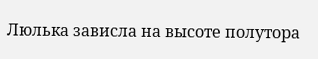Люлька зависла на высоте полутора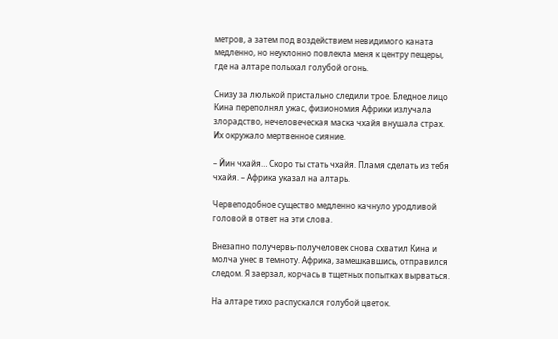метров, а затем под воздействием невидимого каната медленно, но неуклонно повлекла меня к центру пещеры, где на алтаре полыхал голубой огонь.

Снизу за люлькой пристально следили трое. Бледное лицо Кина переполнял ужас, физиономия Африки излучала злорадство, нечеловеческая маска чхайя внушала страх. Их окружало мертвенное сияние.

– Йин чхайя… Скоро ты стать чхайя. Пламя сделать из тебя чхайя. – Африка указал на алтарь.

Червеподобное существо медленно качнуло уродливой головой в ответ на эти слова.

Внезапно получервь-получеловек снова схватил Кина и молча унес в темноту. Африка, замешкавшись, отправился следом. Я заерзал, корчась в тщетных попытках вырваться.

На алтаре тихо распускался голубой цветок.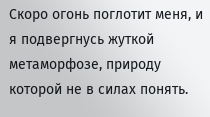Скоро огонь поглотит меня, и я подвергнусь жуткой метаморфозе, природу которой не в силах понять.